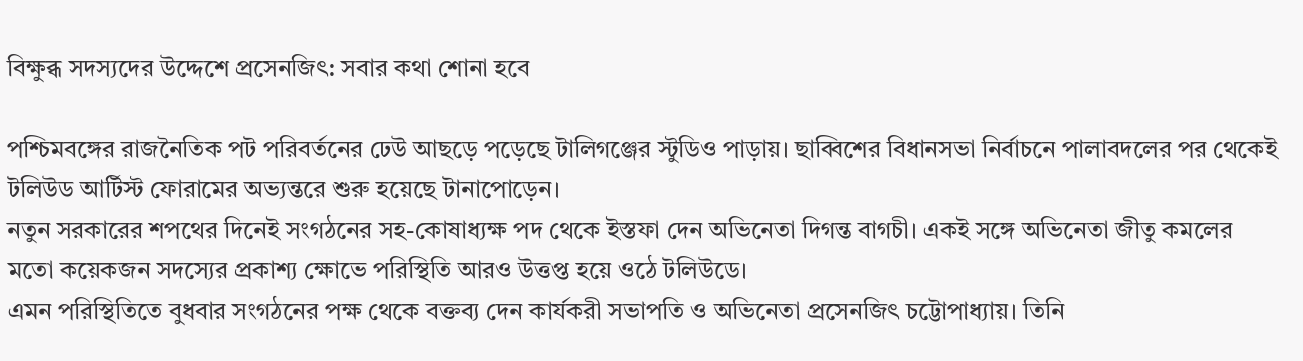বিক্ষুব্ধ সদস্যদের উদ্দেশে প্রসেনজিৎ: সবার কথা শোনা হবে

পশ্চিমবঙ্গের রাজনৈতিক পট পরিবর্তনের ঢেউ আছড়ে পড়েছে টালিগঞ্জের স্টুডিও পাড়ায়। ছাব্বিশের বিধানসভা নির্বাচনে পালাবদলের পর থেকেই টলিউড আর্টিস্ট ফোরামের অভ্যন্তরে শুরু হয়েছে টানাপোড়েন।
নতুন সরকারের শপথের দিনেই সংগঠনের সহ-কোষাধ্যক্ষ পদ থেকে ইস্তফা দেন অভিনেতা দিগন্ত বাগচী। একই সঙ্গে অভিনেতা জীতু কমলের মতো কয়েকজন সদস্যের প্রকাশ্য ক্ষোভে পরিস্থিতি আরও উত্তপ্ত হয়ে ওঠে টলিউডে।
এমন পরিস্থিতিতে বুধবার সংগঠনের পক্ষ থেকে বক্তব্য দেন কার্যকরী সভাপতি ও অভিনেতা প্রসেনজিৎ চট্টোপাধ্যায়। তিনি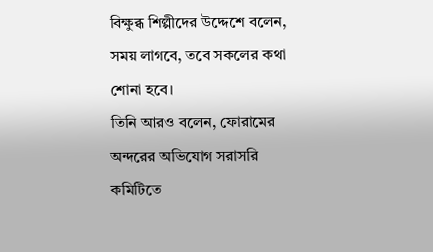বিক্ষুব্ধ শিল্পীদের উদ্দেশে বলেন, সময় লাগবে, তবে সকলের কথা শোনা হবে।
তিনি আরও বলেন, ফোরামের অন্দরের অভিযোগ সরাসরি কমিটিতে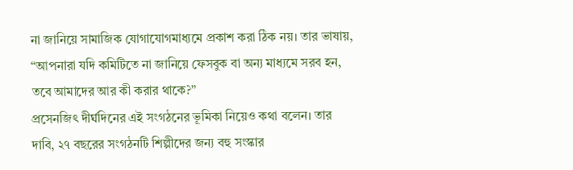না জানিয়ে সামাজিক যোগাযোগমাধ্যমে প্রকাশ করা ঠিক নয়। তার ভাষায়, “আপনারা যদি কমিটিতে না জানিয়ে ফেসবুক বা অন্য মাধ্যমে সরব হন, তবে আমাদের আর কী করার থাকে?”
প্রসেনজিৎ দীর্ঘদিনের এই সংগঠনের ভূমিকা নিয়েও কথা বলেন। তার দাবি, ২৭ বছরের সংগঠনটি শিল্পীদের জন্য বহু সংস্কার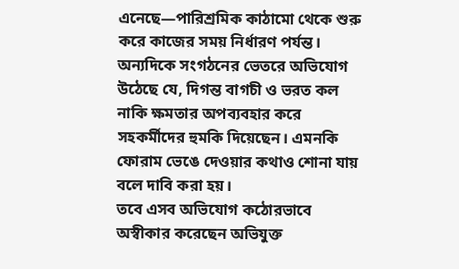এনেছে—পারিশ্রমিক কাঠামো থেকে শুরু করে কাজের সময় নির্ধারণ পর্যন্ত।
অন্যদিকে সংগঠনের ভেতরে অভিযোগ উঠেছে যে, দিগন্ত বাগচী ও ভরত কল নাকি ক্ষমতার অপব্যবহার করে সহকর্মীদের হুমকি দিয়েছেন। এমনকি ফোরাম ভেঙে দেওয়ার কথাও শোনা যায় বলে দাবি করা হয়।
তবে এসব অভিযোগ কঠোরভাবে অস্বীকার করেছেন অভিযুক্ত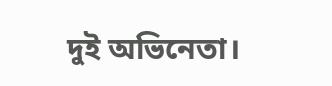দুই অভিনেতা।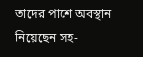তাদের পাশে অবস্থান নিয়েছেন সহ-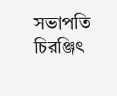সভাপতি চিরঞ্জিৎ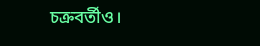চক্রবর্তীও।